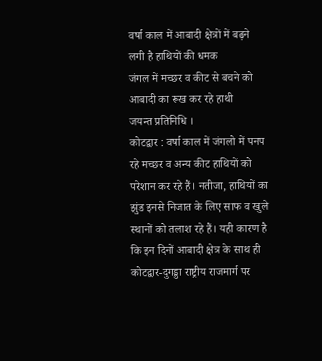वर्षा काल में आबादी क्षेत्रों में बढ़ने लगी है हाथियों की धमक
जंगल में मच्छर व कीट से बचने को आबादी का रूख कर रहे हाथी
जयन्त प्रतिनिधि ।
कोटद्वार : वर्षा काल में जंगलो में पनप रहे मच्छर व अन्य कीट हाथियों को परेशान कर रहे हैं। नतीजा, हाथियों का झुंड इनसे निजात के लिए साफ व खुले स्थानों को तलाश रहे हैं। यही कारण है कि इन दिनों आबादी क्षेत्र के साथ ही कोटद्वार-दुगड्डा राष्ट्रीय राजमार्ग पर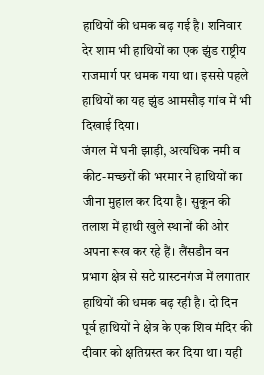हाथियों की धमक बढ़ गई है। शनिवार देर शाम भी हाथियों का एक झुंड राष्ट्रीय राजमार्ग पर धमक गया था। इससे पहले हाथियों का यह झुंड आमसौड़ गांव में भी दिखाई दिया।
जंगल में घनी झाड़ी, अत्यधिक नमी व कीट-मच्छरों की भरमार ने हाथियों का जीना मुहाल कर दिया है। सुकून की तलाश में हाथी खुले स्थानों की ओर अपना रूख कर रहे हैं। लैंसडौन वन प्रभाग क्षेत्र से सटे ग्रास्टनगंज में लगातार हाथियों की धमक बढ़ रही है। दो दिन पूर्व हाथियों ने क्षेत्र के एक शिव मंदिर की दीवार को क्षतिग्रस्त कर दिया था। यही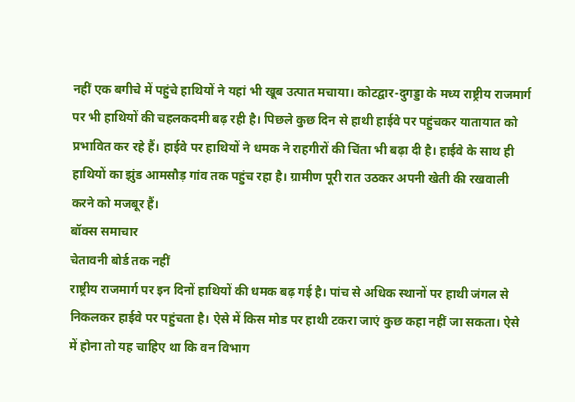नहीं एक बगीचे में पहुंचे हाथियों ने यहां भी खूब उत्पात मचाया। कोटद्वार-दुगड्डा के मध्य राष्ट्रीय राजमार्ग पर भी हाथियों की चहलकदमी बढ़ रही है। पिछले कुछ दिन से हाथी हाईवे पर पहुंचकर यातायात को प्रभावित कर रहे हैं। हाईवे पर हाथियों ने धमक ने राहगीरों की चिंता भी बढ़ा दी है। हाईवे के साथ ही हाथियों का झुंड आमसौड़ गांव तक पहुंच रहा है। ग्रामीण पूरी रात उठकर अपनी खेती की रखवाली करने को मजबूर हैं।
बॉक्स समाचार
चेतावनी बोर्ड तक नहीं
राष्ट्रीय राजमार्ग पर इन दिनों हाथियों की धमक बढ़ गई है। पांच से अधिक स्थानों पर हाथी जंगल से निकलकर हाईवे पर पहुंचता है। ऐसे में किस मोड पर हाथी टकरा जाएं कुछ कहा नहीं जा सकता। ऐसे में होना तो यह चाहिए था कि वन विभाग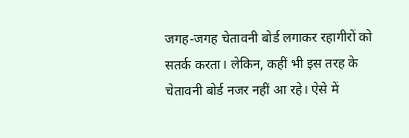जगह-जगह चेतावनी बोर्ड लगाकर रहागीरों को सतर्क करता। लेकिन, कहीं भी इस तरह के चेतावनी बोर्ड नजर नहीं आ रहे। ऐसे में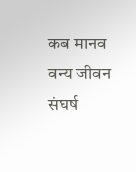कब मानव वन्य जीवन संघर्ष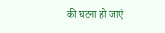की घटना हो जाएं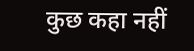कुछ कहा नहीं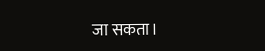जा सकता।